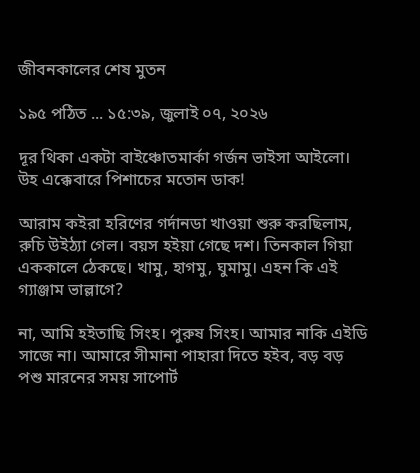জীবনকালের শেষ মুতন

১৯৫ পঠিত ... ১৫:৩৯, জুলাই ০৭, ২০২৬

দূর থিকা একটা বাইঞ্চোতমার্কা গর্জন ভাইসা আইলো। উহ এক্কেবারে পিশাচের মতোন ডাক!

আরাম কইরা হরিণের গর্দানডা খাওয়া শুরু করছিলাম, রুচি উইঠ্যা গেল। বয়স হইয়া গেছে দশ। তিনকাল গিয়া এককালে ঠেকছে। খামু, হাগমু, ঘুমামু। এহন কি এই গ্যাঞ্জাম ভাল্লাগে?

না, আমি হইতাছি সিংহ। পুরুষ সিংহ। আমার নাকি এইডি সাজে না। আমারে সীমানা পাহারা দিতে হইব, বড় বড় পশু মারনের সময় সাপোর্ট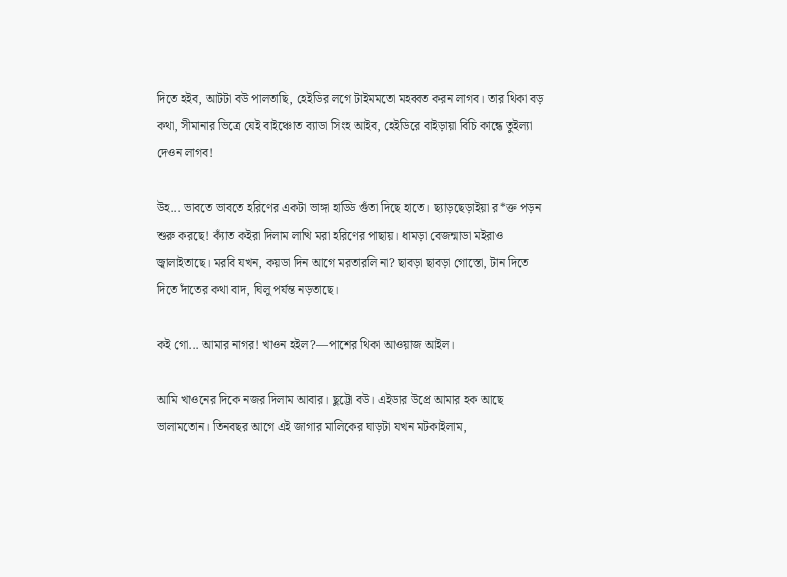দিতে হইব, আটটা বউ পালতাছি, হেইডির লগে টাইমমতো মহব্বত করন লাগব। তার থিকা বড় কথা, সীমানার ভিত্রে যেই বাইঞ্চোত ব্যাডা সিংহ আইব, হেইডিরে বাইড়ায়া বিচি কান্ধে তুইল্যা দেওন লাগব!

উহ... ভাবতে ভাবতে হরিণের একটা ভাঙ্গা হাড্ডি গুঁতা দিছে হাতে। ছ্যাড়ছেড়াইয়া র*ক্ত পড়ন শুরু করছে! ক্যাঁত কইরা দিলাম লাত্থি মরা হরিণের পাছায়। ধামড়া বেজন্মাডা মইরাও জ্বালাইতাছে। মরবি যখন, কয়ডা দিন আগে মরতারলি না? ছাবড়া ছাবড়া গোস্তো, টান দিতে দিতে দাঁতের কথা বাদ, ঘিলু পর্যন্ত নড়তাছে।

কই গো... আমার নাগর! খাওন হইল?—পাশের থিকা আওয়াজ আইল।

আমি খাওনের দিকে নজর দিলাম আবার। ছুট্টো বউ। এইডার উপ্রে আমার হক আছে ভালামতোন। তিনবছর আগে এই জাগার মালিকের ঘাড়টা যখন মটকাইলাম,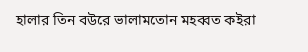হালার তিন বউরে ভালামতোন মহব্বত কইরা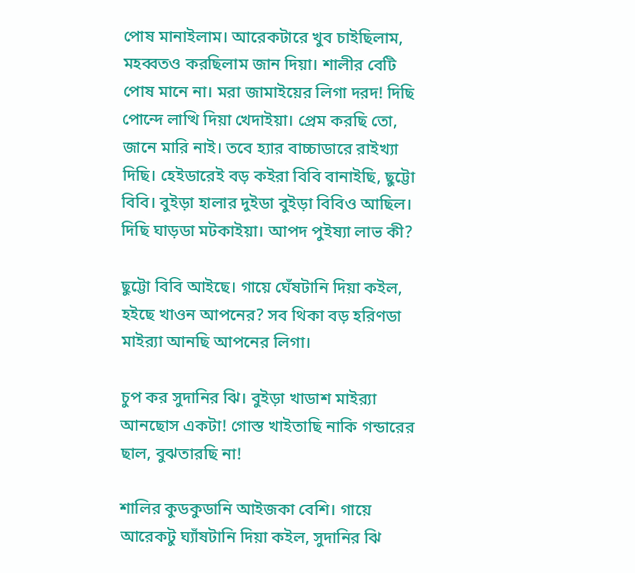পোষ মানাইলাম। আরেকটারে খুব চাইছিলাম, মহব্বতও করছিলাম জান দিয়া। শালীর বেটি পোষ মানে না। মরা জামাইয়ের লিগা দরদ! দিছি পোন্দে লাত্থি দিয়া খেদাইয়া। প্রেম করছি তো, জানে মারি নাই। তবে হ্যার বাচ্চাডারে রাইখ্যা দিছি। হেইডারেই বড় কইরা বিবি বানাইছি, ছুট্টো বিবি। বুইড়া হালার দুইডা বুইড়া বিবিও আছিল। দিছি ঘাড়ডা মটকাইয়া। আপদ পুইষ্যা লাভ কী?

ছুট্টো বিবি আইছে। গায়ে ঘেঁষটানি দিয়া কইল, হইছে খাওন আপনের? সব থিকা বড় হরিণডা মাইর‍্যা আনছি আপনের লিগা।

চুপ কর সুদানির ঝি। বুইড়া খাডাশ মাইর‍্যা আনছোস একটা! গোস্ত খাইতাছি নাকি গন্ডারের ছাল, বুঝতারছি না!

শালির কুডকুডানি আইজকা বেশি। গায়ে আরেকটু ঘ্যাঁষটানি দিয়া কইল, সুদানির ঝি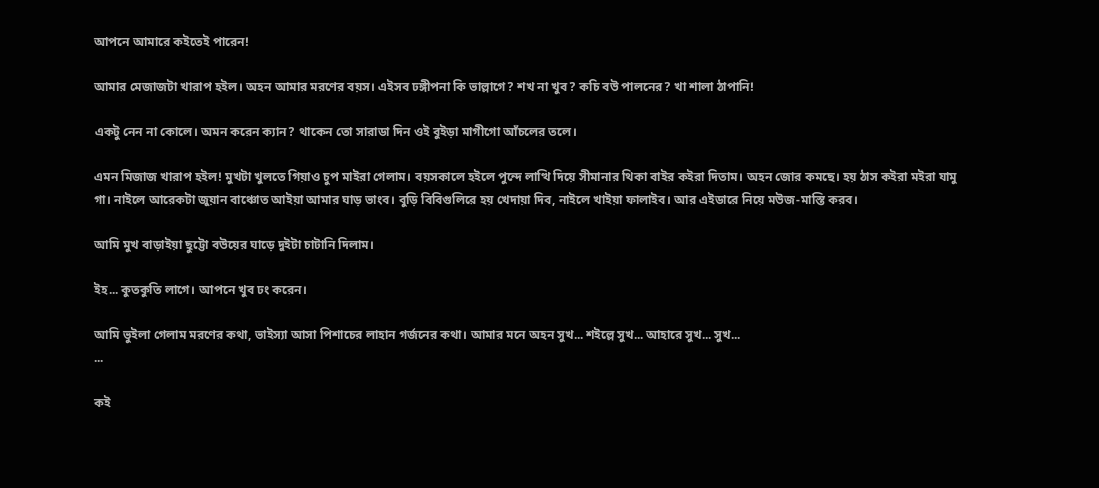আপনে আমারে কইতেই পারেন!

আমার মেজাজটা খারাপ হইল। অহন আমার মরণের বয়স। এইসব ঢঙ্গীপনা কি ভাল্লাগে? শখ না খুব? কচি বউ পালনের? খা শালা ঠাপানি!

একটু নেন না কোলে। অমন করেন ক্যান? থাকেন তো সারাডা দিন ওই বুইড়া মাগীগো আঁচলের তলে।

এমন মিজাজ খারাপ হইল! মুখটা খুলতে গিয়াও চুপ মাইরা গেলাম। বয়সকালে হইলে পুন্দে লাত্থি দিয়ে সীমানার থিকা বাইর কইরা দিতাম। অহন জোর কমছে। হয় ঠাস কইরা মইরা যামু গা। নাইলে আরেকটা জুয়ান বাঞ্চোত আইয়া আমার ঘাড় ভাংব। বুড়ি বিবিগুলিরে হয় খেদায়া দিব, নাইলে খাইয়া ফালাইব। আর এইডারে নিয়ে মউজ-মাস্তি করব।

আমি মুখ বাড়াইয়া ছুট্টো বউয়ের ঘাড়ে দুইটা চাটানি দিলাম।

ইহ... কুতকুতি লাগে। আপনে খুব ঢং করেন।

আমি ভুইলা গেলাম মরণের কথা, ভাইস্যা আসা পিশাচের লাহান গর্জনের কথা। আমার মনে অহন সুখ... শইল্লে সুখ... আহারে সুখ... সুখ...
...

কই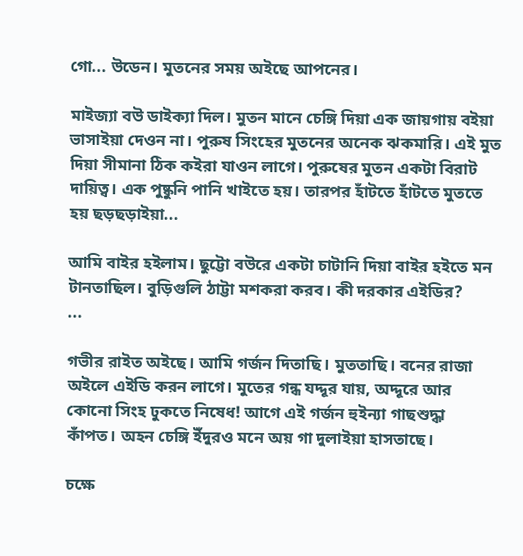গো... উডেন। মুতনের সময় অইছে আপনের।

মাইজ্যা বউ ডাইক্যা দিল। মুতন মানে চেঙ্গি দিয়া এক জায়গায় বইয়া ভাসাইয়া দেওন না। পুরুষ সিংহের মুতনের অনেক ঝকমারি। এই মুত দিয়া সীমানা ঠিক কইরা যাওন লাগে। পুরুষের মুতন একটা বিরাট দায়িত্ব। এক পুষ্কুনি পানি খাইতে হয়। তারপর হাঁটতে হাঁটতে মুততে হয় ছড়ছড়াইয়া...

আমি বাইর হইলাম। ছুট্টো বউরে একটা চাটানি দিয়া বাইর হইতে মন টানতাছিল। বুড়িগুলি ঠাট্টা মশকরা করব। কী দরকার এইডির?
...

গভীর রাইত অইছে। আমি গর্জন দিতাছি। মুততাছি। বনের রাজা অইলে এইডি করন লাগে। মুতের গন্ধ যদ্দূর যায়, অদ্দূরে আর কোনো সিংহ ঢুকতে নিষেধ! আগে এই গর্জন হুইন্যা গাছশুদ্ধা কাঁপত। অহন চেঙ্গি ইঁদুরও মনে অয় গা দুলাইয়া হাসতাছে।

চক্ষে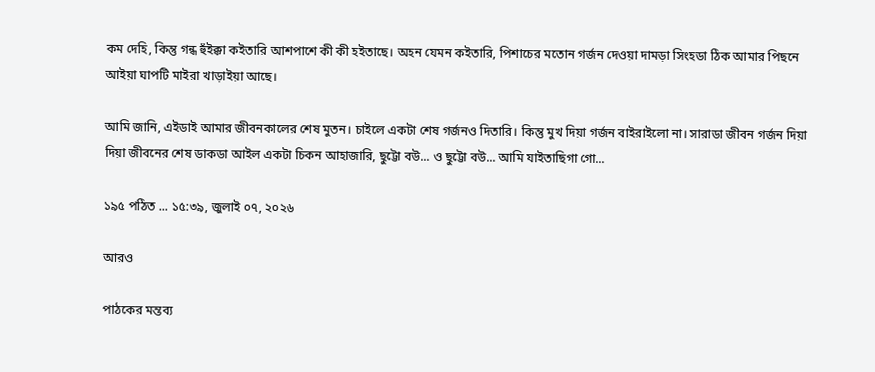কম দেহি, কিন্তু গন্ধ হুঁইক্কা কইতারি আশপাশে কী কী হইতাছে। অহন যেমন কইতারি, পিশাচের মতোন গর্জন দেওয়া দামড়া সিংহডা ঠিক আমার পিছনে আইয়া ঘাপটি মাইরা খাড়াইয়া আছে।

আমি জানি, এইডাই আমার জীবনকালের শেষ মুতন। চাইলে একটা শেষ গর্জনও দিতারি। কিন্তু মুখ দিয়া গর্জন বাইরাইলো না। সারাডা জীবন গর্জন দিয়া দিয়া জীবনের শেষ ডাকডা আইল একটা চিকন আহাজারি, ছুট্টো বউ... ও ছুট্টো বউ... আমি যাইতাছিগা গো...

১৯৫ পঠিত ... ১৫:৩৯, জুলাই ০৭, ২০২৬

আরও

পাঠকের মন্তব্য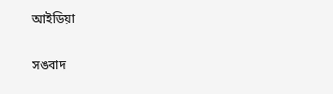আইডিয়া

সঙবাদ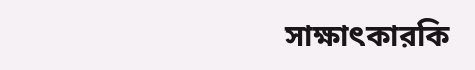সাক্ষাৎকারকি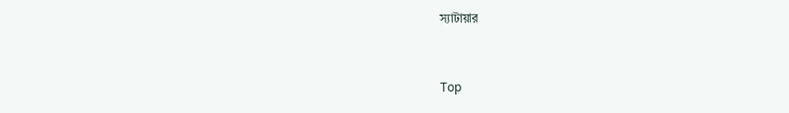স্যাটায়ার


Top